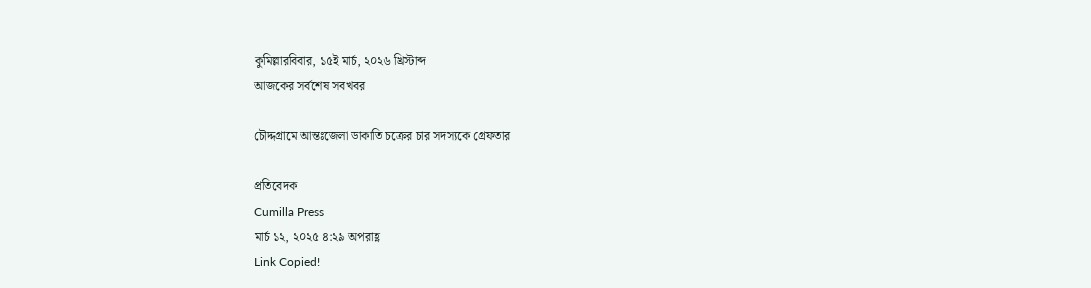কুমিল্লারবিবার, ১৫ই মার্চ, ২০২৬ খ্রিস্টাব্দ
আজকের সর্বশেষ সবখবর

চৌদ্দগ্রামে আন্তঃজেলা ডাকাতি চক্রের চার সদস্যকে গ্রেফতার

প্রতিবেদক
Cumilla Press
মার্চ ১২, ২০২৫ ৪:২৯ অপরাহ্ণ
Link Copied!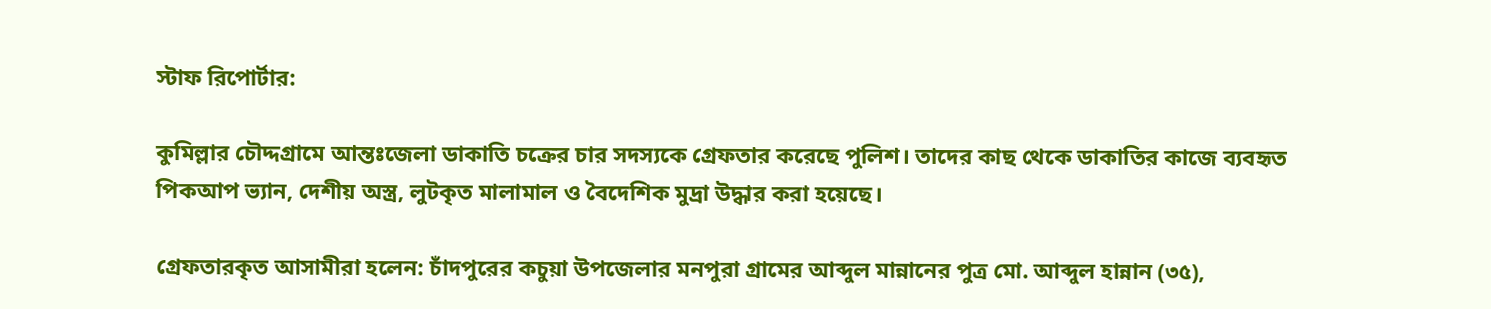স্টাফ রিপোর্টার:

কুমিল্লার চৌদ্দগ্রামে আন্তঃজেলা ডাকাতি চক্রের চার সদস্যকে গ্রেফতার করেছে পুলিশ। তাদের কাছ থেকে ডাকাতির কাজে ব্যবহৃত পিকআপ ভ্যান, দেশীয় অস্ত্র, লুটকৃত মালামাল ও বৈদেশিক মুদ্রা উদ্ধার করা হয়েছে।

গ্রেফতারকৃত আসামীরা হলেন: চাঁদপুরের কচুয়া উপজেলার মনপুরা গ্রামের আব্দুল মান্নানের পুত্র মো. আব্দুল হান্নান (৩৫),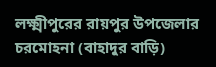লক্ষ্মীপুরের রায়পুর উপজেলার চরমোহনা (বাহাদুর বাড়ি)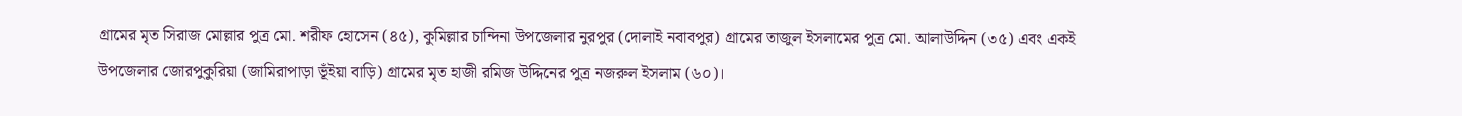গ্রামের মৃত সিরাজ মোল্লার পুত্র মো. শরীফ হোসেন (৪৫), কুমিল্লার চান্দিনা উপজেলার নুরপুর (দোলাই নবাবপুর) গ্রামের তাজুল ইসলামের পুত্র মো. আলাউদ্দিন (৩৫) এবং একই উপজেলার জোরপুকুরিয়া (জামিরাপাড়া ভূঁইয়া বাড়ি) গ্রামের মৃত হাজী রমিজ উদ্দিনের পুত্র নজরুল ইসলাম (৬০)।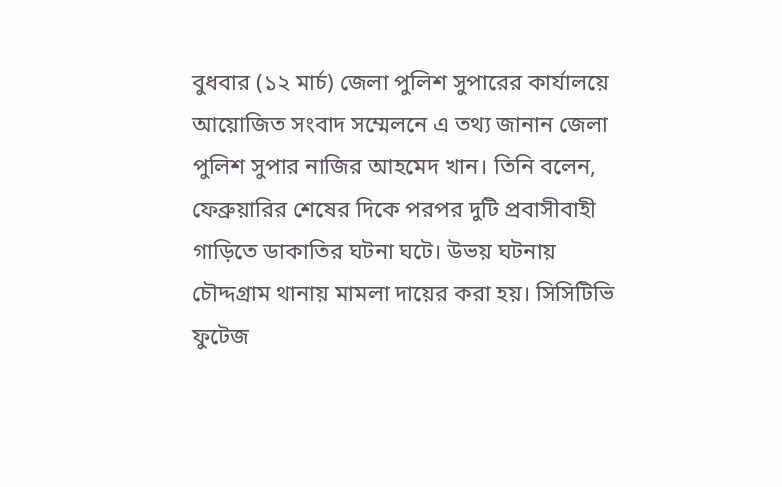বুধবার (১২ মার্চ) জেলা পুলিশ সুপারের কার্যালয়ে আয়োজিত সংবাদ সম্মেলনে এ তথ্য জানান জেলা পুলিশ সুপার নাজির আহমেদ খান। তিনি বলেন, ফেব্রুয়ারির শেষের দিকে পরপর দুটি প্রবাসীবাহী গাড়িতে ডাকাতির ঘটনা ঘটে। উভয় ঘটনায় চৌদ্দগ্রাম থানায় মামলা দায়ের করা হয়। সিসিটিভি ফুটেজ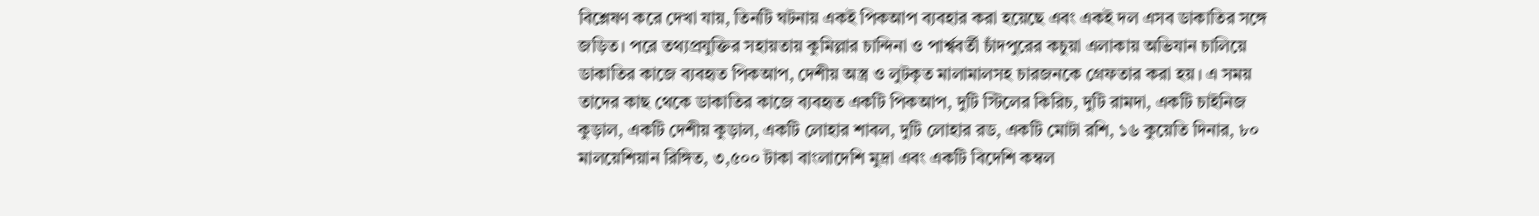বিশ্লেষণ করে দেখা যায়, তিনটি ঘটনায় একই পিকআপ ব্যবহার করা হয়েছে এবং একই দল এসব ডাকাতির সঙ্গে জড়িত। পরে তথ্যপ্রযুক্তির সহায়তায় কুমিল্লার চান্দিনা ও পার্শ্ববর্তী চাঁদপুরের কচুয়া এলাকায় অভিযান চালিয়ে ডাকাতির কাজে ব্যবহৃত পিকআপ, দেশীয় অস্ত্র ও লুটকৃত মালামালসহ চারজনকে গ্রেফতার করা হয়। এ সময় তাদের কাছ থেকে ডাকাতির কাজে ব্যবহৃত একটি পিকআপ, দুটি স্টিলের কিরিচ, দুটি রামদা, একটি চাইনিজ কুড়াল, একটি দেশীয় কুড়াল, একটি লোহার শাবল, দুটি লোহার রড, একটি মোটা রশি, ১৬ কুয়েতি দিনার, ৮০ মালয়েশিয়ান রিঙ্গিত, ৩,৫০০ টাকা বাংলাদেশি মুদ্রা এবং একটি বিদেশি কম্বল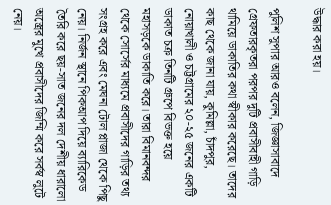উদ্ধার করা হয়।

পুলিশ সুপার আরও বলেন, জিজ্ঞাসাবাদে গ্রেফতারকৃতরা পরপর দুটি প্রবাসীবাহী গাড়ি থামিয়ে ডাকাতির কথা স্বীকার করেছে। তাদের কাছ থেকে জানা যায়, কুমিল্লা, চাঁদপুর, নোয়াখালী ও চট্টগ্রামের ২০-২৫ জনের একটি ডাকাত চক্র তিনটি গ্রুপে বিভক্ত হয়ে মহাসড়কে ডাকাতি করে। তারা বিমানবন্দর থেকে সোর্সের মাধ্যমে প্রবাসীদের গাড়ির তথ্য সংগ্রহ করে এবং মেঘনা টোল প্লাজা থেকে পিছু নেয়। নির্জন স্থানে পিকআপ দিয়ে ব্যারিকেড তৈরি করে ছয়-সাত জনের দল দেশীয় ধারালো অস্ত্রের মুখে প্রবাসীদের জিম্মি করে সর্বস্ব লুটে নেয়।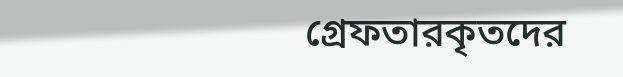গ্রেফতারকৃতদের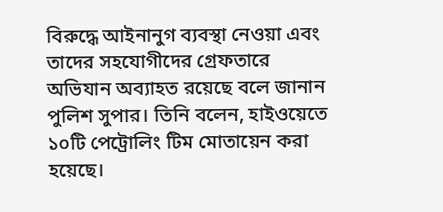বিরুদ্ধে আইনানুগ ব্যবস্থা নেওয়া এবং তাদের সহযোগীদের গ্রেফতারে অভিযান অব্যাহত রয়েছে বলে জানান পুলিশ সুপার। তিনি বলেন, হাইওয়েতে ১০টি পেট্রোলিং টিম মোতায়েন করা হয়েছে।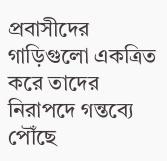প্রবাসীদের গাড়িগুলো একত্রিত করে তাদের নিরাপদে গন্তব্যে পৌঁছে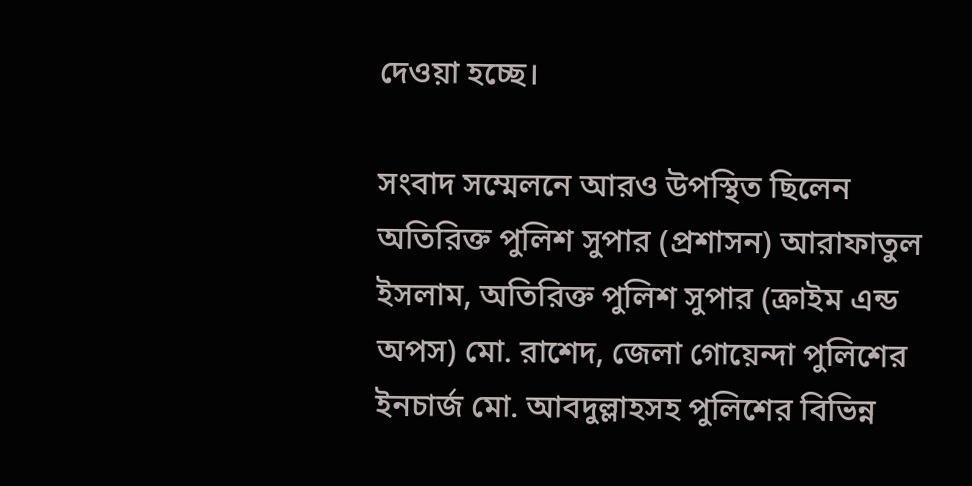দেওয়া হচ্ছে।

সংবাদ সম্মেলনে আরও উপস্থিত ছিলেন অতিরিক্ত পুলিশ সুপার (প্রশাসন) আরাফাতুল ইসলাম, অতিরিক্ত পুলিশ সুপার (ক্রাইম এন্ড অপস) মো. রাশেদ, জেলা গোয়েন্দা পুলিশের ইনচার্জ মো. আবদুল্লাহসহ পুলিশের বিভিন্ন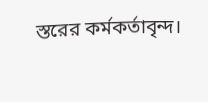স্তরের কর্মকর্তাবৃন্দ।